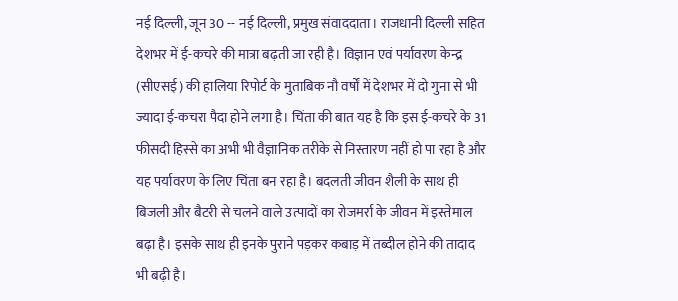नई दिल्ली, जून 30 -- नई दिल्ली, प्रमुख संवाददाता। राजधानी दिल्ली सहित देशभर में ई-कचरे की मात्रा बढ़ती जा रही है। विज्ञान एवं पर्यावरण केन्द्र (सीएसई) की हालिया रिपोर्ट के मुताबिक नौ वर्षों में देशभर में दो गुना से भी ज्यादा ई-कचरा पैदा होने लगा है। चिंता की बात यह है कि इस ई-कचरे के 31 फीसदी हिस्से का अभी भी वैज्ञानिक तरीके से निस्तारण नहीं हो पा रहा है और यह पर्यावरण के लिए चिंता बन रहा है। बदलती जीवन शैली के साथ ही बिजली और बैटरी से चलने वाले उत्पादों का रोजमर्रा के जीवन में इस्तेमाल बढ़ा है। इसके साथ ही इनके पुराने पड़कर कबाड़ में तब्दील होने की तादाद भी बढ़ी है।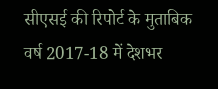सीएसई की रिपोर्ट के मुताबिक वर्ष 2017-18 में देशभर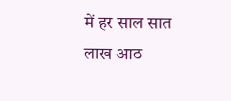में हर साल सात लाख आठ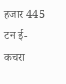हजार 445 टन ई-कचरा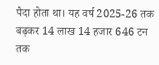पैदा होता था। यह वर्ष 2025-26 तक बढ़कर 14 लाख 14 हजार 646 टन तक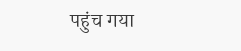पहुंच गया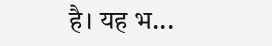है। यह भ...